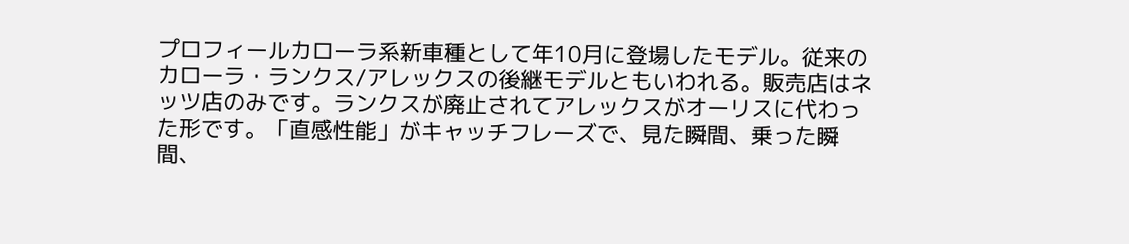プロフィールカローラ系新車種として年10月に登場したモデル。従来のカローラ・ランクス/アレックスの後継モデルともいわれる。販売店はネッツ店のみです。ランクスが廃止されてアレックスがオーリスに代わった形です。「直感性能」がキャッチフレーズで、見た瞬間、乗った瞬間、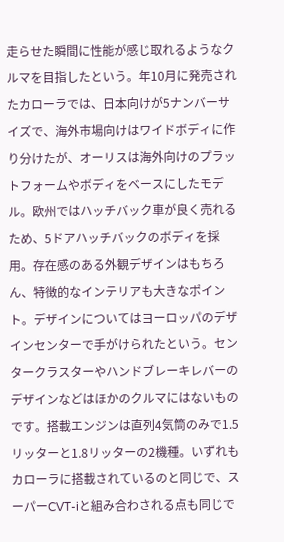走らせた瞬間に性能が感じ取れるようなクルマを目指したという。年10月に発売されたカローラでは、日本向けが5ナンバーサイズで、海外市場向けはワイドボディに作り分けたが、オーリスは海外向けのプラットフォームやボディをベースにしたモデル。欧州ではハッチバック車が良く売れるため、5ドアハッチバックのボディを採用。存在感のある外観デザインはもちろん、特徴的なインテリアも大きなポイント。デザインについてはヨーロッパのデザインセンターで手がけられたという。センタークラスターやハンドブレーキレバーのデザインなどはほかのクルマにはないものです。搭載エンジンは直列4気筒のみで1.5リッターと1.8リッターの2機種。いずれもカローラに搭載されているのと同じで、スーパーCVT-iと組み合わされる点も同じで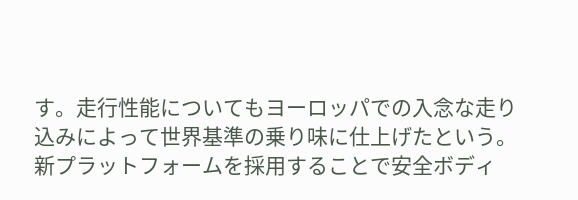す。走行性能についてもヨーロッパでの入念な走り込みによって世界基準の乗り味に仕上げたという。新プラットフォームを採用することで安全ボディ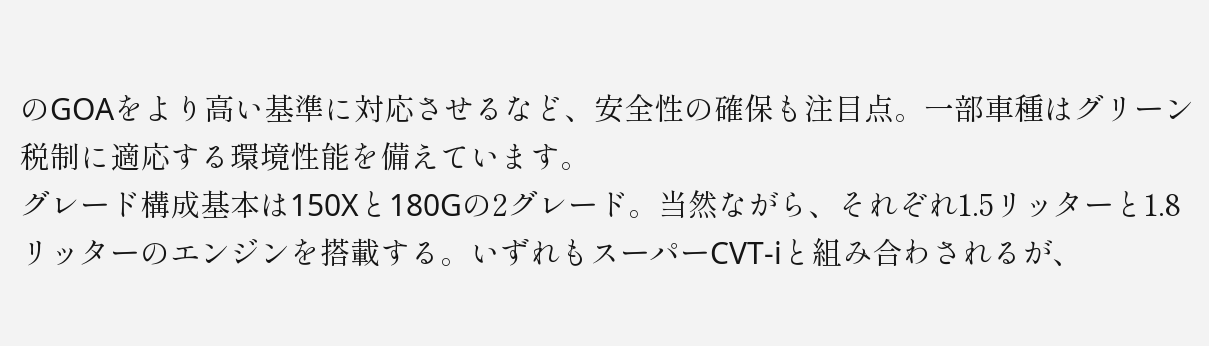のGOAをより高い基準に対応させるなど、安全性の確保も注目点。一部車種はグリーン税制に適応する環境性能を備えています。
グレード構成基本は150Xと180Gの2グレード。当然ながら、それぞれ1.5リッターと1.8リッターのエンジンを搭載する。いずれもスーパーCVT-iと組み合わされるが、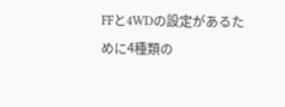FFと4WDの設定があるために4種類の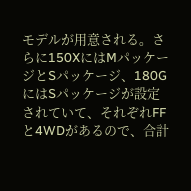モデルが用意される。さらに150XにはMパッケージとSパッケージ、180GにはSパッケージが設定されていて、それぞれFFと4WDがあるので、合計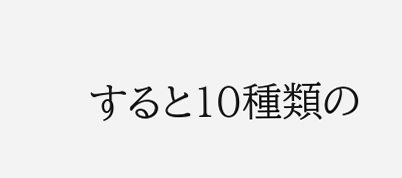すると10種類の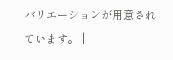バリエーションが用意されています。 |